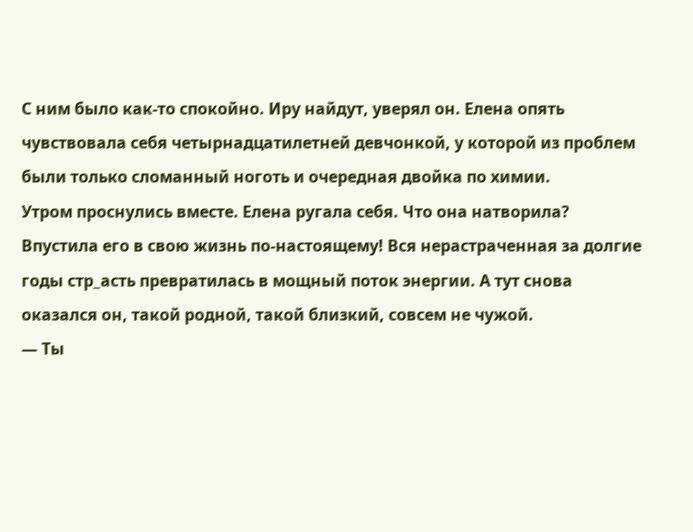С ним было как-то спокойно. Иру найдут, уверял он. Елена опять чувствовала себя четырнадцатилетней девчонкой, у которой из проблем были только сломанный ноготь и очередная двойка по химии.
Утром проснулись вместе. Елена ругала себя. Что она натворила? Впустила его в свою жизнь по-настоящему! Вся нерастраченная за долгие годы стр_асть превратилась в мощный поток энергии. А тут снова оказался он, такой родной, такой близкий, совсем не чужой.
— Ты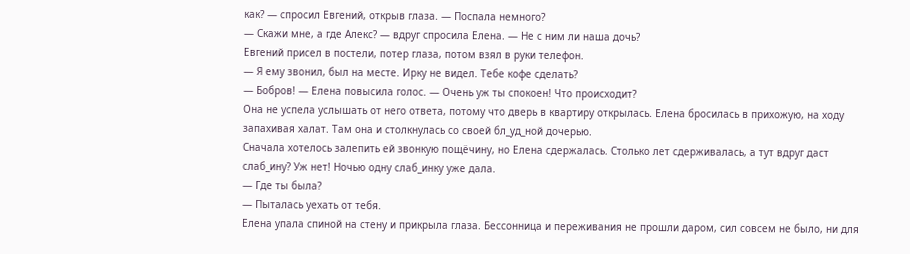как? — спросил Евгений, открыв глаза. — Поспала немного?
— Скажи мне, а где Алекс? — вдруг спросила Елена. — Не с ним ли наша дочь?
Евгений присел в постели, потер глаза, потом взял в руки телефон.
— Я ему звонил, был на месте. Ирку не видел. Тебе кофе сделать?
— Бобров! — Елена повысила голос. — Очень уж ты спокоен! Что происходит?
Она не успела услышать от него ответа, потому что дверь в квартиру открылась. Елена бросилась в прихожую, на ходу запахивая халат. Там она и столкнулась со своей бл_уд_ной дочерью.
Сначала хотелось залепить ей звонкую пощёчину, но Елена сдержалась. Столько лет сдерживалась, а тут вдруг даст слаб_ину? Уж нет! Ночью одну слаб_инку уже дала.
— Где ты была?
— Пыталась уехать от тебя.
Елена упала спиной на стену и прикрыла глаза. Бессонница и переживания не прошли даром, сил совсем не было, ни для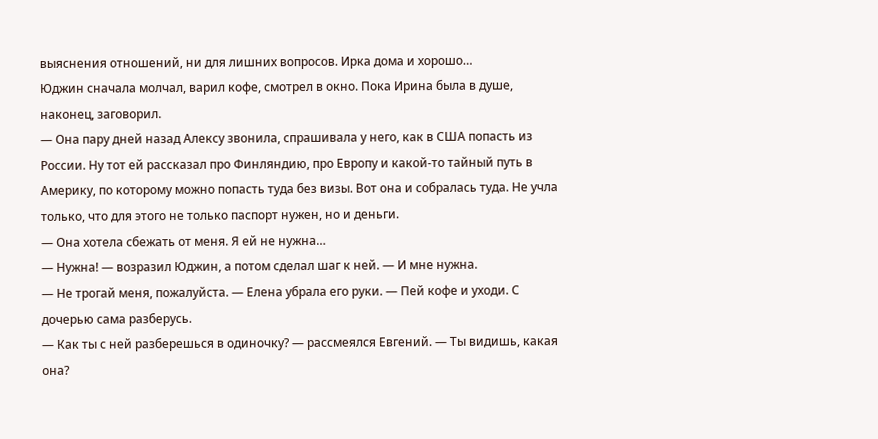выяснения отношений, ни для лишних вопросов. Ирка дома и хорошо…
Юджин сначала молчал, варил кофе, смотрел в окно. Пока Ирина была в душе, наконец, заговорил.
— Она пару дней назад Алексу звонила, спрашивала у него, как в США попасть из России. Ну тот ей рассказал про Финляндию, про Европу и какой-то тайный путь в Америку, по которому можно попасть туда без визы. Вот она и собралась туда. Не учла только, что для этого не только паспорт нужен, но и деньги.
— Она хотела сбежать от меня. Я ей не нужна…
— Нужна! — возразил Юджин, а потом сделал шаг к ней. — И мне нужна.
— Не трогай меня, пожалуйста. — Елена убрала его руки. — Пей кофе и уходи. С дочерью сама разберусь.
— Как ты с ней разберешься в одиночку? — рассмеялся Евгений. — Ты видишь, какая она?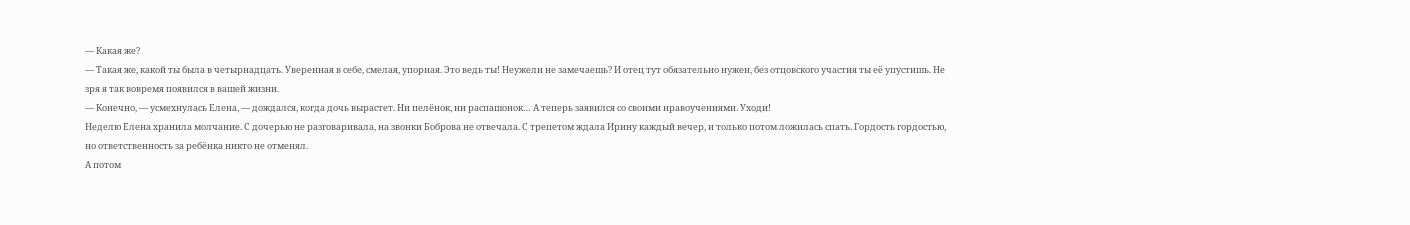— Какая же?
— Такая же, какой ты была в четырнадцать. Уверенная в себе, смелая, упорная. Это ведь ты! Неужели не замечаешь? И отец тут обязательно нужен, без отцовского участия ты её упустишь. Не зря я так вовремя появился в вашей жизни.
— Конечно, — усмехнулась Елена, — дождался, когда дочь вырастет. Ни пелёнок, ни распашонок… А теперь заявился со своими нравоучениями. Уходи!
Неделю Елена хранила молчание. С дочерью не разговаривала, на звонки Боброва не отвечала. С трепетом ждала Ирину каждый вечер, и только потом ложилась спать. Гордость гордостью, но ответственность за ребёнка никто не отменял.
А потом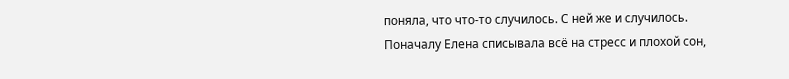поняла, что что-то случилось. С ней же и случилось. Поначалу Елена списывала всё на стресс и плохой сон,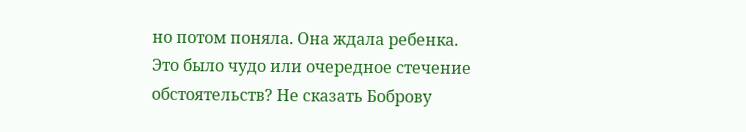но потом поняла. Она ждала ребенка. Это было чудо или очередное стечение обстоятельств? Не сказать Боброву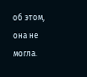об этом, она не могла.